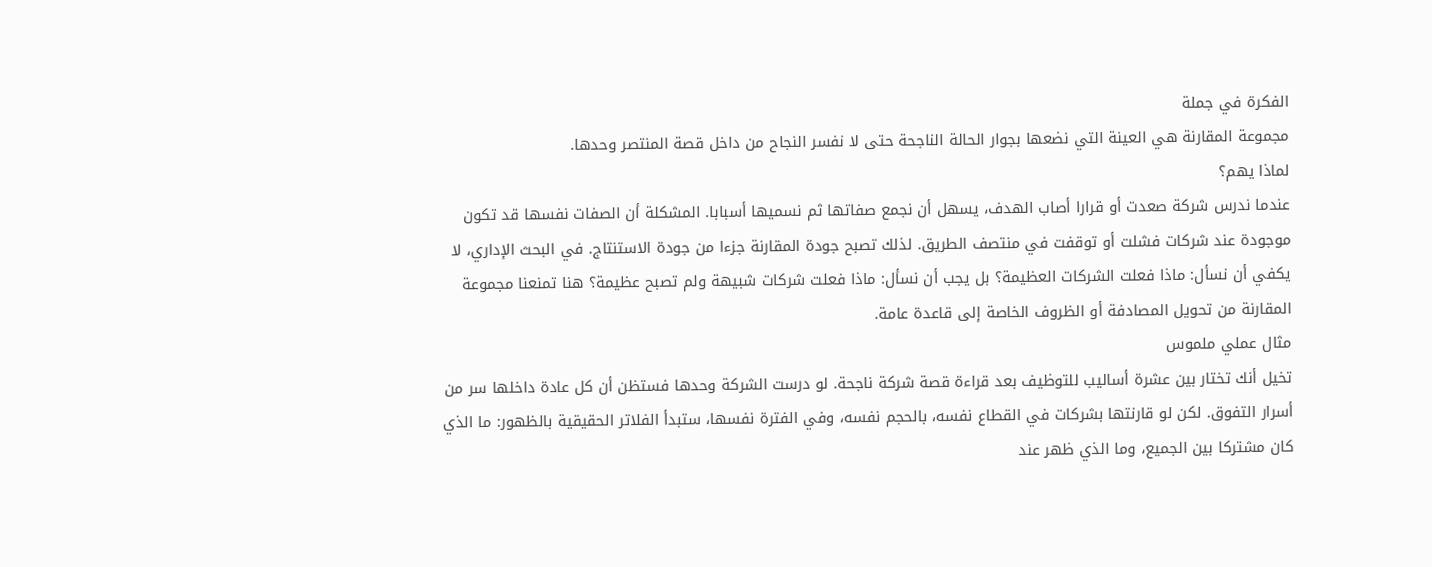الفكرة في جملة
مجموعة المقارنة هي العينة التي نضعها بجوار الحالة الناجحة حتى لا نفسر النجاح من داخل قصة المنتصر وحدها.
لماذا يهم؟
عندما ندرس شركة صعدت أو قرارا أصاب الهدف، يسهل أن نجمع صفاتها ثم نسميها أسبابا. المشكلة أن الصفات نفسها قد تكون موجودة عند شركات فشلت أو توقفت في منتصف الطريق. لذلك تصبح جودة المقارنة جزءا من جودة الاستنتاج. في البحث الإداري، لا يكفي أن نسأل: ماذا فعلت الشركات العظيمة؟ بل يجب أن نسأل: ماذا فعلت شركات شبيهة ولم تصبح عظيمة؟ هنا تمنعنا مجموعة المقارنة من تحويل المصادفة أو الظروف الخاصة إلى قاعدة عامة.
مثال عملي ملموس
تخيل أنك تختار بين عشرة أساليب للتوظيف بعد قراءة قصة شركة ناجحة. لو درست الشركة وحدها فستظن أن كل عادة داخلها سر من أسرار التفوق. لكن لو قارنتها بشركات في القطاع نفسه، بالحجم نفسه، وفي الفترة نفسها، ستبدأ الفلاتر الحقيقية بالظهور: ما الذي كان مشتركا بين الجميع، وما الذي ظهر عند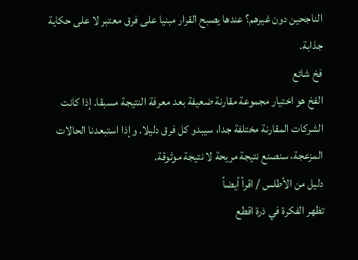الناجحين دون غيرهم؟ عندها يصبح القرار مبنيا على فرق معتبر لا على حكاية جذابة.
فخ شائع
الفخ هو اختيار مجموعة مقارنة ضعيفة بعد معرفة النتيجة مسبقا. إذا كانت الشركات المقارنة مختلفة جدا، سيبدو كل فرق دليلا. وإذا استبعدنا الحالات المزعجة، سنصنع نتيجة مريحة لا نتيجة موثوقة.
دليل من الأطلس / اقرأ أيضاً
تظهر الفكرة في ذرة اقطع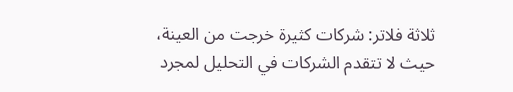ثلاثة فلاتر: شركات كثيرة خرجت من العينة، حيث لا تتقدم الشركات في التحليل لمجرد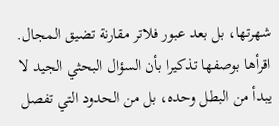شهرتها، بل بعد عبور فلاتر مقارنة تضيق المجال. اقرأها بوصفها تذكيرا بأن السؤال البحثي الجيد لا يبدأ من البطل وحده، بل من الحدود التي تفصل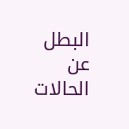البطل عن الحالات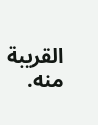القريبة منه.